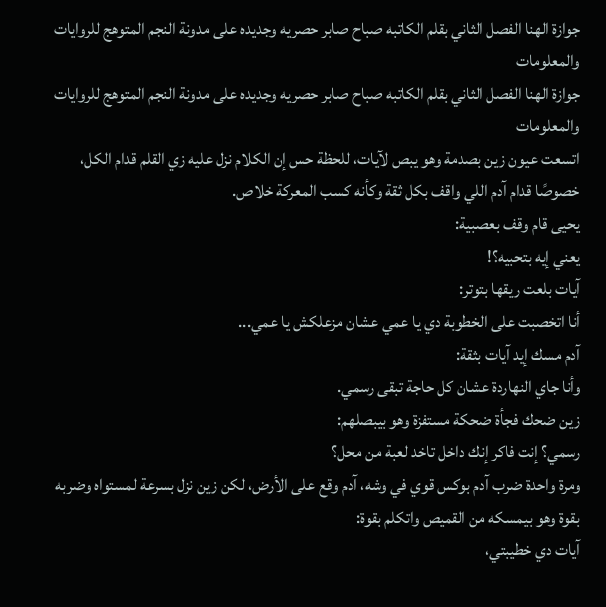جوازة الهنا الفصل الثاني بقلم الكاتبه صباح صابر حصريه وجديده على مدونة النجم المتوهج للروايات والمعلومات
جوازة الهنا الفصل الثاني بقلم الكاتبه صباح صابر حصريه وجديده على مدونة النجم المتوهج للروايات والمعلومات
اتسعت عيون زين بصدمة وهو يبص لآيات، للحظة حس إن الكلام نزل عليه زي القلم قدام الكل، خصوصًا قدام آدم اللي واقف بكل ثقة وكأنه كسب المعركة خلاص.
يحيى قام وقف بعصبية:
يعني إيه بتحبيه؟!
آيات بلعت ريقها بتوتر:
أنا اتخصبت على الخطوبة دي يا عمي عشان مزعلكش يا عمي...
آدم مسك إيد آيات بثقة:
وأنا جاي النهاردة عشان كل حاجة تبقى رسمي.
زين ضحك فجأة ضحكة مستفزة وهو بيبصلهم:
رسمي؟ إنت فاكر إنك داخل تاخد لعبة من محل؟
ومرة واحدة ضرب آدم بوكس قوي في وشه، آدم وقع على الأرض، لكن زين نزل بسرعة لمستواه وضربه بقوة وهو بيمسكه من القميص واتكلم بقوة:
آيات دي خطيبتي،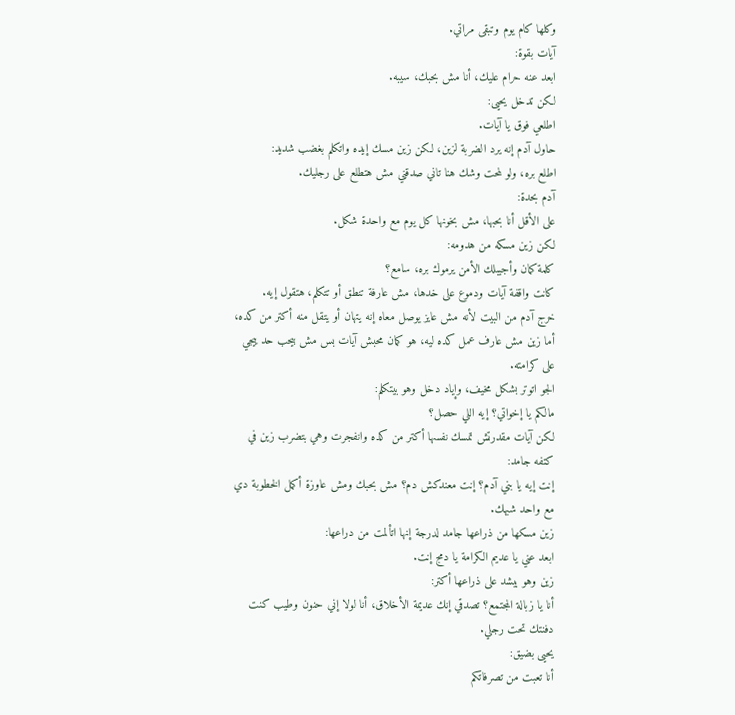وكلها كام يوم وتبقى مراتي.
آيات بقوة:
ابعد عنه حرام عليك، أنا مش بحبك، سيبه.
لكن تدخل يحيى:
اطلعي فوق يا آيات.
حاول آدم إنه يرد الضربة لزين، لكن زين مسك إيده واتكلم بغضب شديد:
اطلع بره، ولو لمحت وشك هنا تاني صدقني مش هتطلع على رجليك.
آدم بحدة:
على الأقل أنا بحبها، مش بخونها كل يوم مع واحدة شكل.
لكن زين مسكه من هدومه:
كلمة كمان وأجيبلك الأمن يرموك بره، سامع؟
كانت واقفة آيات ودموع على خدها، مش عارفة تنطق أو تتكلم، هتقول إيه.
خرج آدم من البيت لأنه مش عايز يوصل معاه إنه يتهان أو يتقل منه أكتر من كده، أما زين مش عارف عمل كده ليه، هو كمان محبش آيات بس مش بيحب حد ييجي على كرامته.
الجو اتوتر بشكل مخيف، وإياد دخل وهو بيتكلم:
مالكم يا إخواتي؟ إيه اللي حصل؟
لكن آيات مقدرتش تمسك نفسها أكتر من كده وانفجرت وهي بتضرب زين في كتفه جامد:
إنت إيه يا بني آدم؟ إنت معندكش دم؟ مش بحبك ومش عاوزة أكمل الخطوبة دي مع واحد شبهك.
زين مسكها من ذراعها جامد لدرجة إنها اتألمت من دراعها:
ابعد عني يا عديم الكرامة يا دمج إنت.
زين وهو بيشد على ذراعها أكتر:
أنا يا زبالة المجتمع؟ تصدقي إنك عديمة الأخلاق، أنا لولا إني حنون وطيب كنت دفنتك تحت رجلي.
يحيى بضيق:
أنا تعبت من تصرفاتكم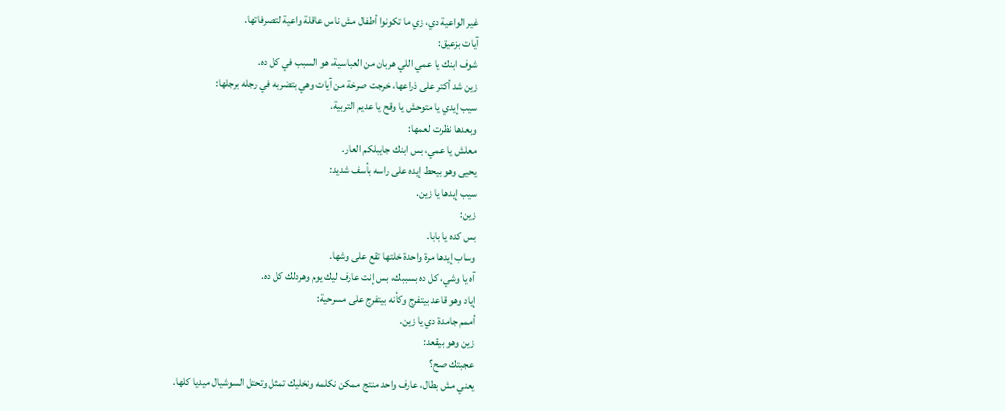غير الواعية دي، زي ما تكونوا أطفال مش ناس عاقلة واعية لتصرفاتها.
آيات بزعيق:
شوف ابنك يا عمي اللي هربان من العباسية، هو السبب في كل ده.
زين شد أكتر على ذراعها، خرجت صرخة من آيات وهي بتضربه في رجله برجلها:
سيب إيدي يا متوحش يا وقح يا عديم التربية.
وبعدها نظرت لعمها:
معلش يا عمي، بس ابنك جايبلكم العار.
يحيى وهو بيحط إيده على راسه بأسف شديد:
سيب إيدها يا زين.
زين:
بس كده يا بابا.
وساب إيدها مرة واحدة خلتها تقع على وشها.
آه يا وشي، كل ده بسببك، بس إنت عارف ليك يوم وهردلك كل ده.
إياد وهو قاعد بيتفرج وكأنه بيتفرج على مسرحية:
أممم جامدة دي يا زين.
زين وهو بيقعد:
عجبتك صح؟
يعني مش بطال، عارف واحد منتج ممكن نكلمه ونخليك تمثل وتحتل السوشيال ميديا كلها.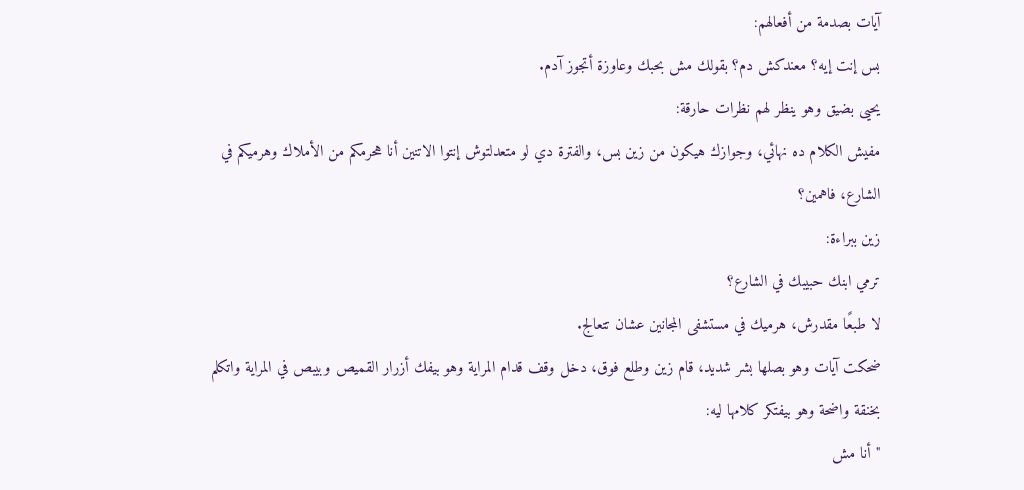آيات بصدمة من أفعالهم:
بس إنت إيه؟ معندكش دم؟ بقولك مش بحبك وعاوزة أتجوز آدم.
يحيى بضيق وهو ينظر لهم نظرات حارقة:
مفيش الكلام ده نهائي، وجوازك هيكون من زين بس، والفترة دي لو متعدلتوش إنتوا الاتنين أنا هحرمكم من الأملاك وهرميكم في الشارع، فاهمين؟
زين ببراءة:
ترمي ابنك حبيبك في الشارع؟
لا طبعًا مقدرش، هرميك في مستشفى المجانين عشان تتعالج.
ضحكت آيات وهو بصلها بشر شديد، قام زين وطلع فوق، دخل وقف قدام المراية وهو بيفك أزرار القميص وبيبص في المراية واتكلم بخنقة واضحة وهو بيفتكر كلامها ليه:
"أنا مش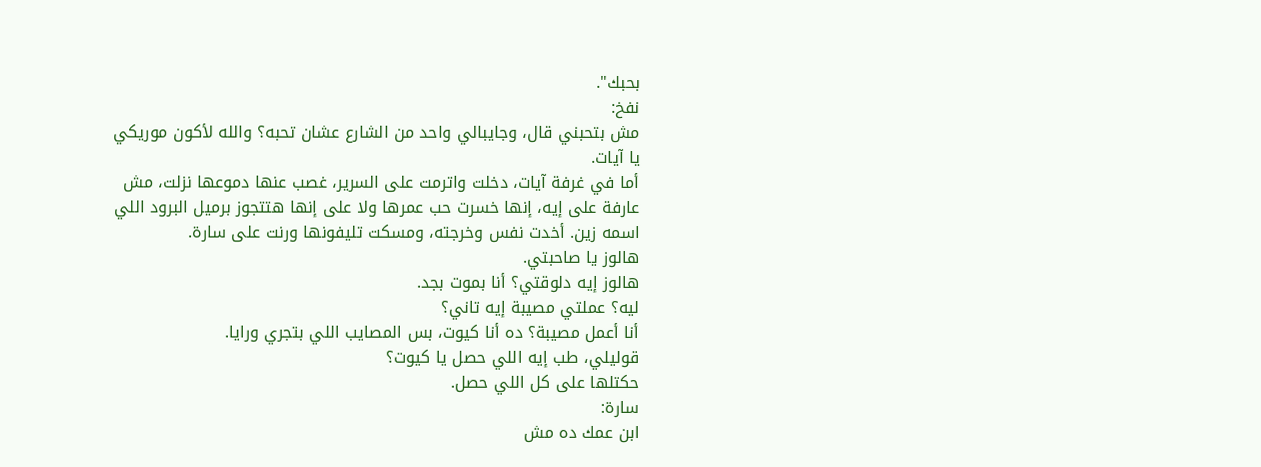بحبك".
نفخ:
مش بتحبني قال، وجايبالي واحد من الشارع عشان تحبه؟ والله لأكون موريكي يا آيات.
أما في غرفة آيات، دخلت واترمت على السرير، غصب عنها دموعها نزلت، مش عارفة على إيه، إنها خسرت حب عمرها ولا على إنها هتتجوز برميل البرود اللي اسمه زين. أخدت نفس وخرجته، ومسكت تليفونها ورنت على سارة.
هالوز يا صاحبتي.
هالوز إيه دلوقتي؟ أنا بموت بجد.
ليه؟ عملتي مصيبة إيه تاني؟
أنا أعمل مصيبة؟ ده أنا كيوت، بس المصايب اللي بتجري ورايا.
قوليلي، طب إيه اللي حصل يا كيوت؟
حكتلها على كل اللي حصل.
سارة:
ابن عمك ده مش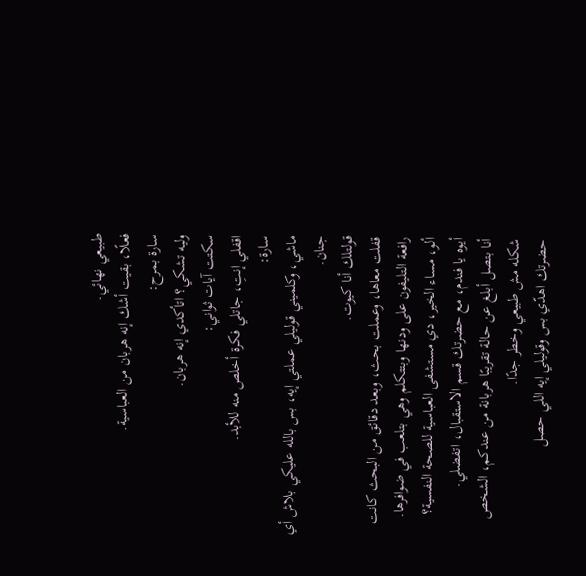طبيعي نهائي.
فعلًا، بقيت أشك إنه هربان من العباسية.
سارة بمرح:
وليه تشكي؟ اتأكدي إنه هربان.
سكتت آيات ثواني:
اقفلي إنتِ، جاتلي فكرة أخلص منه للأبد.
سارة:
ماشي، وكلميني قوليلي عملتي إيه، بس بالله عليكي بلاش أي جنان.
قولتلك أنا كيوت.
قفلت معاها، وعملت بحث، وبعد دقائق من البحث كانت رافعة التليفون على ودنها وبتتكلم وهي بتلعب في ضوافرها.
ألو، مساء الخير، دي مستشفى العباسية للصحة النفسية؟
أيوه يا فندم، مع حضرتك قسم الاستقبال، اتفضلي.
أنا بتصل أبلغ عن حالة تقريبًا هربانة من عندكم، الشخص شكله مش طبيعي وخطر جدًا.
حضرتك اهدّي بس وقوليلي إيه اللي حصل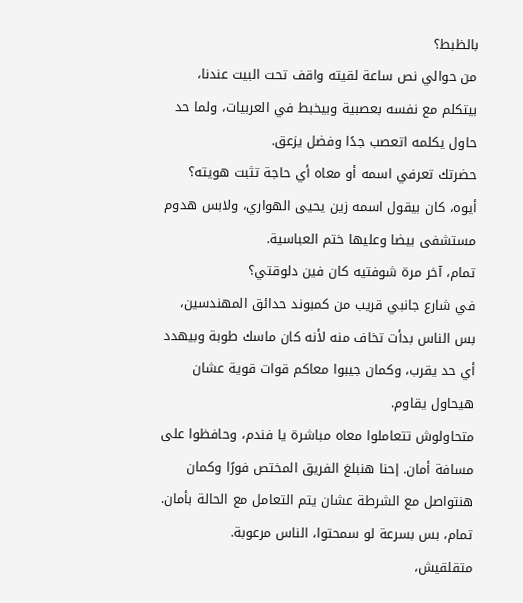بالظبط؟
من حوالي نص ساعة لقيته واقف تحت البيت عندنا، بيتكلم مع نفسه بعصبية وبيخبط في العربيات، ولما حد حاول يكلمه اتعصب جدًا وفضل يزعق.
حضرتك تعرفي اسمه أو معاه أي حاجة تثبت هويته؟
أيوه، كان بيقول اسمه زين يحيى الهواري، ولابس هدوم مستشفى بيضا وعليها ختم العباسية.
تمام، آخر مرة شوفتيه كان فين دلوقتي؟
في شارع جانبي قريب من كمبوند حدائق المهندسين، بس الناس بدأت تخاف منه لأنه كان ماسك طوبة وبيهدد أي حد يقرب، وكمان جيبوا معاكم قوات قوية عشان هيحاول يقاوم.
متحاولوش تتعاملوا معاه مباشرة يا فندم، وحافظوا على مسافة أمان. إحنا هنبلغ الفريق المختص فورًا وكمان هنتواصل مع الشرطة عشان يتم التعامل مع الحالة بأمان.
تمام، بس بسرعة لو سمحتوا، الناس مرعوبة.
متقلقيش،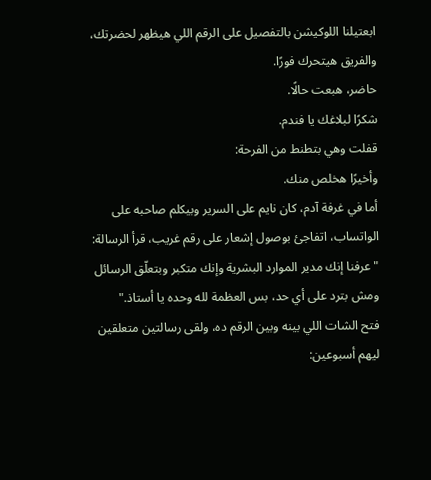ابعتيلنا اللوكيشن بالتفصيل على الرقم اللي هيظهر لحضرتك، والفريق هيتحرك فورًا.
حاضر، هبعت حالًا.
شكرًا لبلاغك يا فندم.
قفلت وهي بتطنط من الفرحة:
وأخيرًا هخلص منك.
أما في غرفة آدم، كان نايم على السرير وبيكلم صاحبه على الواتساب، اتفاجئ بوصول إشعار على رقم غريب، قرأ الرسالة:
"عرفنا إنك مدير الموارد البشرية وإنك متكبر وبتعلّق الرسائل ومش بترد على أي حد، بس العظمة لله وحده يا أستاذ."
فتح الشات اللي بينه وبين الرقم ده، ولقى رسالتين متعلقين ليهم أسبوعين: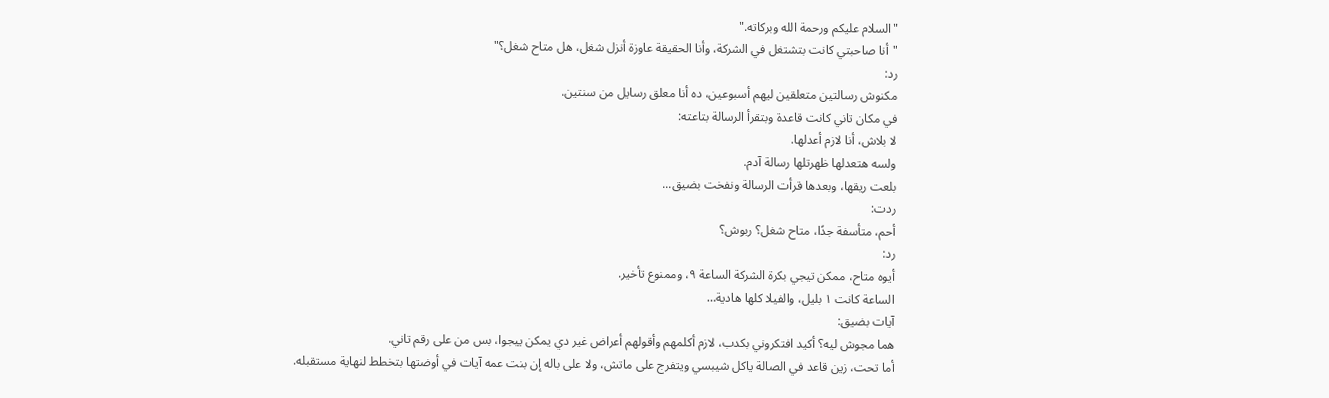"السلام عليكم ورحمة الله وبركاته."
"أنا صاحبتي كانت بتشتغل في الشركة، وأنا الحقيقة عاوزة أنزل شغل، هل متاح شغل؟"
رد:
مكنوش رسالتين متعلقين ليهم أسبوعين، ده أنا معلق رسايل من سنتين.
في مكان تاني كانت قاعدة وبتقرأ الرسالة بتاعته:
لا بلاش، أنا لازم أعدلها.
ولسه هتعدلها ظهرتلها رسالة آدم.
بلعت ريقها، وبعدها قرأت الرسالة ونفخت بضيق...
ردت:
أحم، متأسفة جدًا، متاح شغل؟ ربوش؟
رد:
أيوه متاح، ممكن تيجي بكرة الشركة الساعة ٩، وممنوع تأخير.
الساعة كانت ١ بليل، والفيلا كلها هادية…
آيات بضيق:
هما مجوش ليه؟ أكيد افتكروني بكدب، لازم أكلمهم وأقولهم أعراض غير دي يمكن ييجوا، بس من على رقم تاني.
أما تحت، زين قاعد في الصالة ياكل شيبسي ويتفرج على ماتش، ولا على باله إن بنت عمه آيات في أوضتها بتخطط لنهاية مستقبله.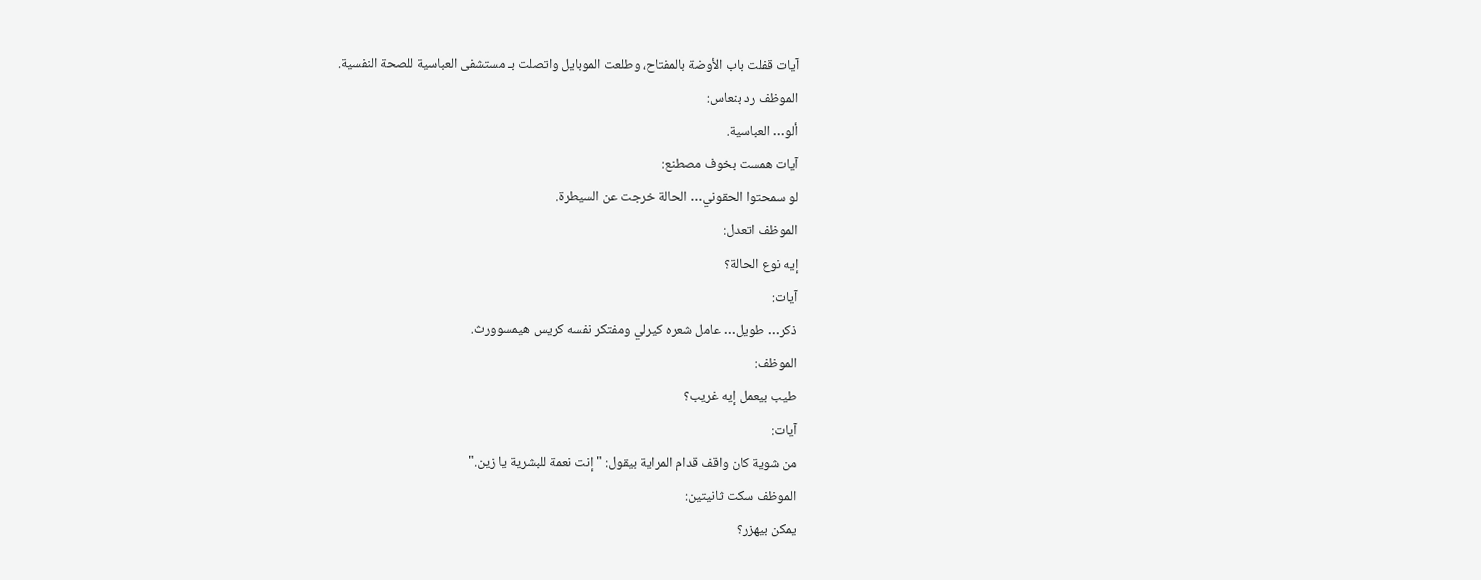آيات قفلت باب الأوضة بالمفتاح، وطلعت الموبايل واتصلت بـ مستشفى العباسية للصحة النفسية.
الموظف رد بنعاس:
ألو… العباسية.
آيات همست بخوف مصطنع:
لو سمحتوا الحقوني… الحالة خرجت عن السيطرة.
الموظف اتعدل:
إيه نوع الحالة؟
آيات:
ذكر… طويل… عامل شعره كيرلي ومفتكر نفسه كريس هيمسوورث.
الموظف:
طيب بيعمل إيه غريب؟
آيات:
من شوية كان واقف قدام المراية بيقول: "إنت نعمة للبشرية يا زين."
الموظف سكت ثانيتين:
يمكن بيهزر؟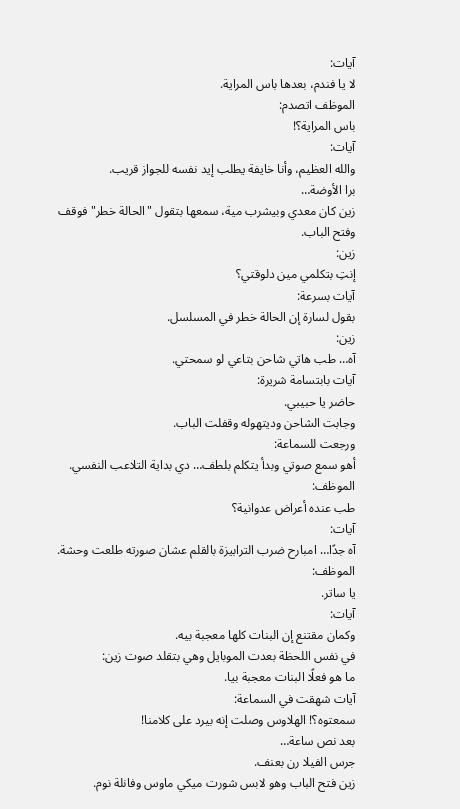آيات:
لا يا فندم، بعدها باس المراية.
الموظف اتصدم:
باس المراية؟!
آيات:
والله العظيم، وأنا خايفة يطلب إيد نفسه للجواز قريب.
برا الأوضة…
زين كان معدي وبيشرب مية، سمعها بتقول "الحالة خطر" فوقف وفتح الباب.
زين:
إنتِ بتكلمي مين دلوقتي؟
آيات بسرعة:
بقول لسارة إن الحالة خطر في المسلسل.
زين:
آه… طب هاتي شاحن بتاعي لو سمحتي.
آيات بابتسامة شريرة:
حاضر يا حبيبي.
وجابت الشاحن وديتهوله وقفلت الباب.
ورجعت للسماعة:
أهو سمع صوتي وبدأ يتكلم بلطف… دي بداية التلاعب النفسي.
الموظف:
طب عنده أعراض عدوانية؟
آيات:
آه جدًا… امبارح ضرب الترابيزة بالقلم عشان صورته طلعت وحشة.
الموظف:
يا ساتر.
آيات:
وكمان مقتنع إن البنات كلها معجبة بيه.
في نفس اللحظة بعدت الموبايل وهي بتقلد صوت زين:
ما هو فعلًا البنات معجبة بيا.
آيات شهقت في السماعة:
سمعتوه؟! الهلاوس وصلت إنه بيرد على كلامنا!
بعد نص ساعة…
جرس الفيلا رن بعنف.
زين فتح الباب وهو لابس شورت ميكي ماوس وفانلة نوم.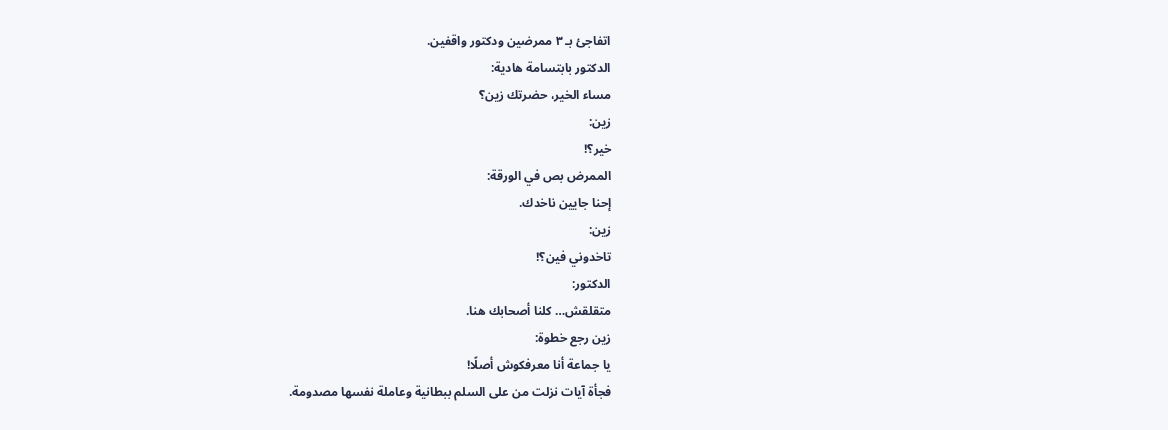اتفاجئ بـ ٣ ممرضين ودكتور واقفين.
الدكتور بابتسامة هادية:
مساء الخير، حضرتك زين؟
زين:
خير؟!
الممرض بص في الورقة:
إحنا جايين ناخدك.
زين:
تاخدوني فين؟!
الدكتور:
متقلقش… كلنا أصحابك هنا.
زين رجع خطوة:
يا جماعة أنا معرفكوش أصلًا!
فجأة آيات نزلت من على السلم ببطانية وعاملة نفسها مصدومة.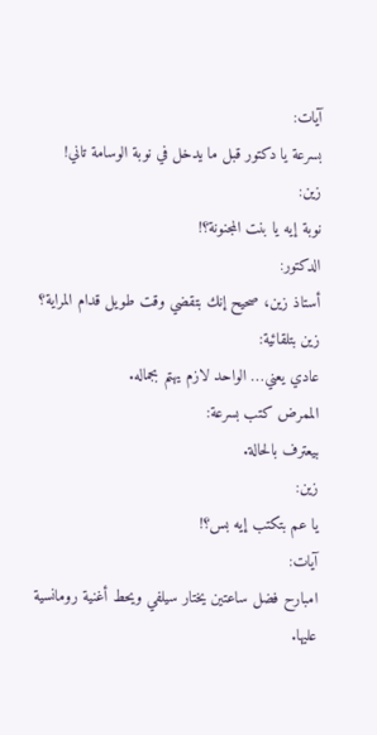آيات:
بسرعة يا دكتور قبل ما يدخل في نوبة الوسامة تاني!
زين:
نوبة إيه يا بنت المجنونة؟!
الدكتور:
أستاذ زين، صحيح إنك بتقضي وقت طويل قدام المراية؟
زين بتلقائية:
عادي يعني… الواحد لازم يهتم بجماله.
الممرض كتب بسرعة:
بيعترف بالحالة.
زين:
يا عم بتكتب إيه بس؟!
آيات:
امبارح فضل ساعتين يختار سيلفي ويحط أغنية رومانسية عليها.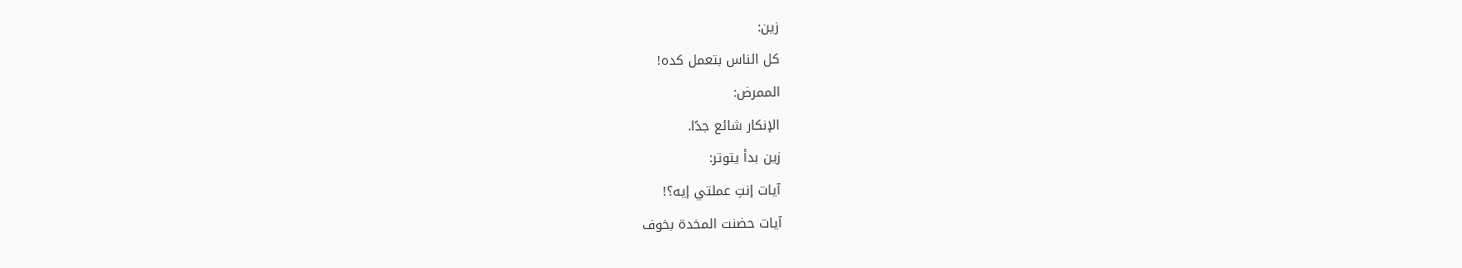زين:
كل الناس بتعمل كده!
الممرض:
الإنكار شائع جدًا.
زين بدأ يتوتر:
آيات إنتِ عملتي إيه؟!
آيات حضنت المخدة بخوف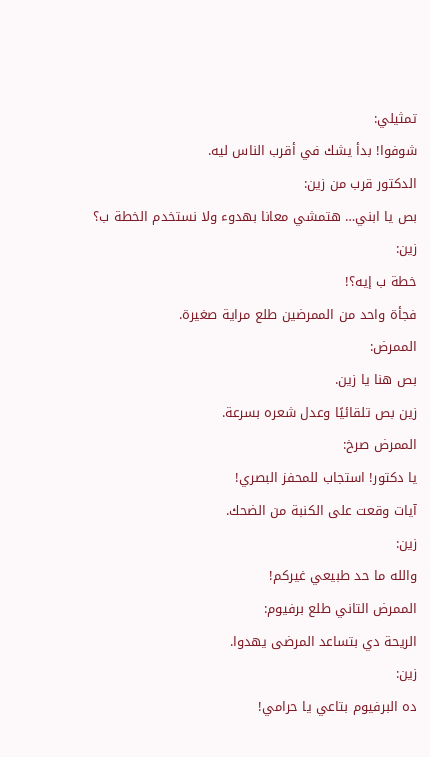تمثيلي:
شوفوا! بدأ يشك في أقرب الناس ليه.
الدكتور قرب من زين:
بص يا ابني… هتمشي معانا بهدوء ولا نستخدم الخطة ب؟
زين:
خطة ب إيه؟!
فجأة واحد من الممرضين طلع مراية صغيرة.
الممرض:
بص هنا يا زين.
زين بص تلقائيًا وعدل شعره بسرعة.
الممرض صرخ:
يا دكتور! استجاب للمحفز البصري!
آيات وقعت على الكنبة من الضحك.
زين:
والله ما حد طبيعي غيركم!
الممرض التاني طلع برفيوم:
الريحة دي بتساعد المرضى يهدوا.
زين:
ده البرفيوم بتاعي يا حرامي!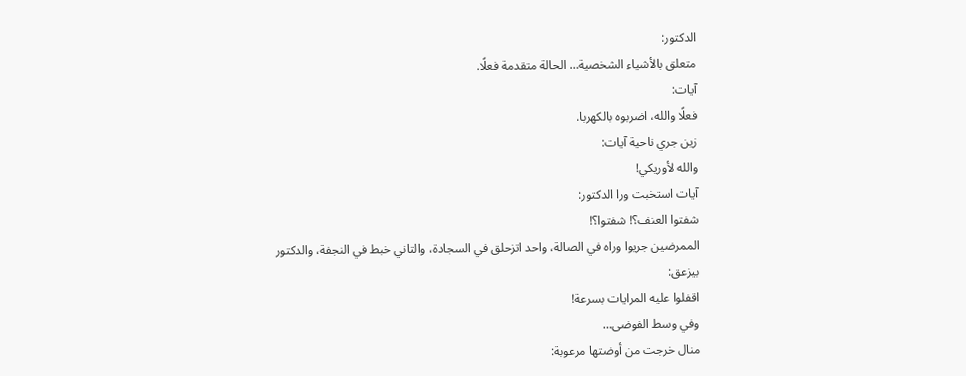الدكتور:
متعلق بالأشياء الشخصية… الحالة متقدمة فعلًا.
آيات:
فعلًا والله، اضربوه بالكهربا.
زين جري ناحية آيات:
والله لأوريكي!
آيات استخبت ورا الدكتور:
شفتوا العنف؟! شفتوا؟!
الممرضين جريوا وراه في الصالة، واحد اتزحلق في السجادة، والتاني خبط في النجفة، والدكتور بيزعق:
اقفلوا عليه المرايات بسرعة!
وفي وسط الفوضى…
منال خرجت من أوضتها مرعوبة: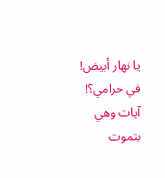يا نهار أبيض! في حرامي؟!
آيات وهي بتموت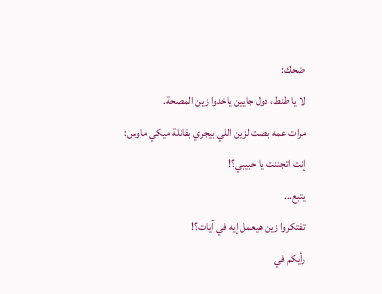ضحك:
لا يا طنط، دول جايين ياخدوا زين المصحة.
مرات عمه بصت لزين اللي بيجري بفانلة ميكي ماوس:
إنت اتجننت يا حبيبي؟!
يتبع...
تفتكروا زين هيعمل إيه في آيات؟!
رأيكم في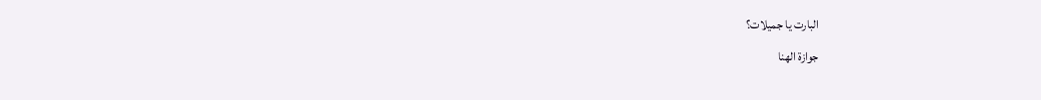البارت يا جميلات؟
جوازة الهنا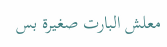معلش البارت صغيرة بس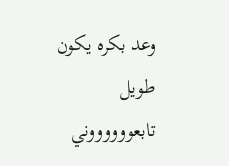وعد بكره يكون طويل
تابعووووووني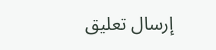إرسال تعليق